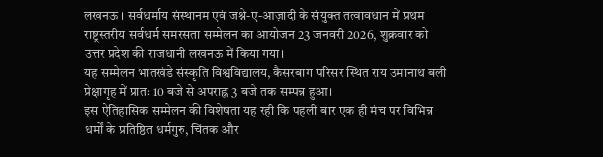लखनऊ । सर्वधर्माय संस्थानम एवं जश्ने-ए-आज़ादी के संयुक्त तत्वावधान में प्रथम राष्ट्रस्तरीय सर्वधर्म समरसता सम्मेलन का आयोजन 23 जनवरी 2026, शुक्रवार को उत्तर प्रदेश की राजधानी लखनऊ में किया गया।
यह सम्मेलन भातखंडे संस्कृति विश्वविद्यालय, कैसरबाग परिसर स्थित राय उमानाथ बली प्रेक्षागृह में प्रातः 10 बजे से अपराह्न 3 बजे तक सम्पन्न हुआ।
इस ऐतिहासिक सम्मेलन की विशेषता यह रही कि पहली बार एक ही मंच पर विभिन्न धर्मों के प्रतिष्ठित धर्मगुरु, चिंतक और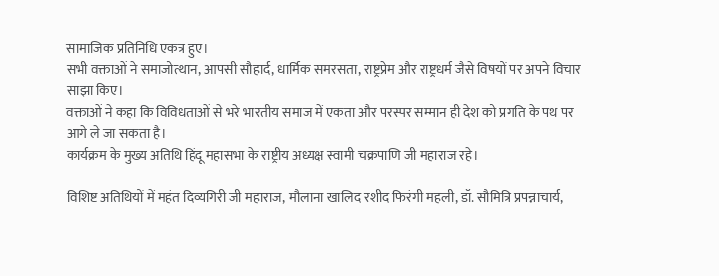सामाजिक प्रतिनिधि एकत्र हुए।
सभी वक्ताओं ने समाजोत्थान, आपसी सौहार्द, धार्मिक समरसता, राष्ट्रप्रेम और राष्ट्रधर्म जैसे विषयों पर अपने विचार साझा किए।
वक्ताओं ने कहा कि विविधताओं से भरे भारतीय समाज में एकता और परस्पर सम्मान ही देश को प्रगति के पथ पर आगे ले जा सकता है।
कार्यक्रम के मुख्य अतिथि हिंदू महासभा के राष्ट्रीय अध्यक्ष स्वामी चक्रपाणि जी महाराज रहे।

विशिष्ट अतिथियों में महंत दिव्यगिरी जी महाराज, मौलाना खालिद रशीद फिरंगी महली, डॉ. सौमित्रि प्रपन्नाचार्य,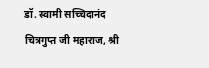डॉ. स्वामी सच्चिदानंद चित्रगुप्त जी महाराज, श्री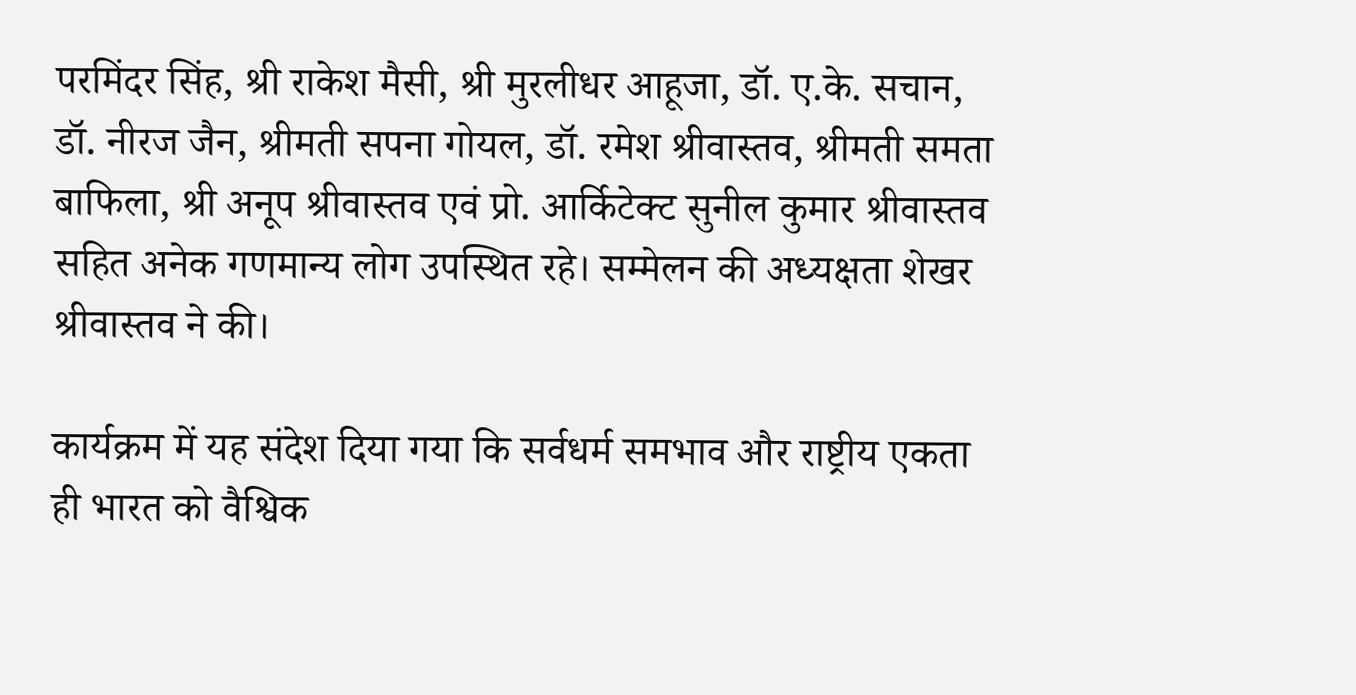परमिंदर सिंह, श्री राकेश मैसी, श्री मुरलीधर आहूजा, डॉ. ए.के. सचान, डॉ. नीरज जैन, श्रीमती सपना गोयल, डॉ. रमेश श्रीवास्तव, श्रीमती समता बाफिला, श्री अनूप श्रीवास्तव एवं प्रो. आर्किटेक्ट सुनील कुमार श्रीवास्तव सहित अनेक गणमान्य लोग उपस्थित रहे। सम्मेलन की अध्यक्षता शेखर श्रीवास्तव ने की।

कार्यक्रम में यह संदेश दिया गया कि सर्वधर्म समभाव और राष्ट्रीय एकता ही भारत को वैश्विक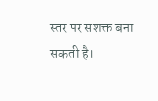स्तर पर सशक्त बना सकती है।